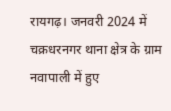रायगढ़। जनवरी 2024 में चक्रधरनगर थाना क्षेत्र के ग्राम नवापाली में हुए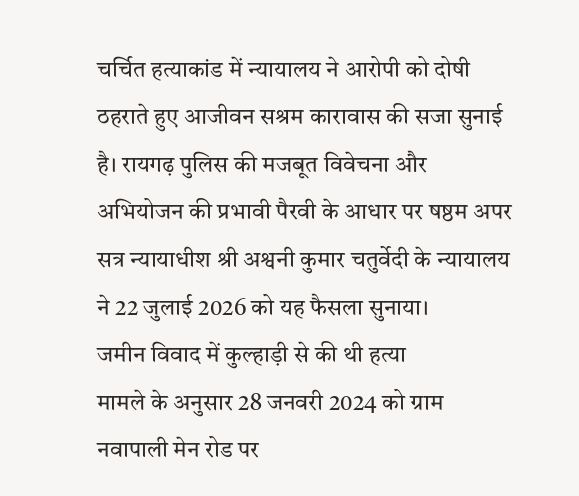चर्चित हत्याकांड में न्यायालय ने आरोपी को दोषी ठहराते हुए आजीवन सश्रम कारावास की सजा सुनाई है। रायगढ़ पुलिस की मजबूत विवेचना और अभियोजन की प्रभावी पैरवी के आधार पर षष्ठम अपर सत्र न्यायाधीश श्री अश्वनी कुमार चतुर्वेदी के न्यायालय ने 22 जुलाई 2026 को यह फैसला सुनाया।
जमीन विवाद में कुल्हाड़ी से की थी हत्या
मामले के अनुसार 28 जनवरी 2024 को ग्राम नवापाली मेन रोड पर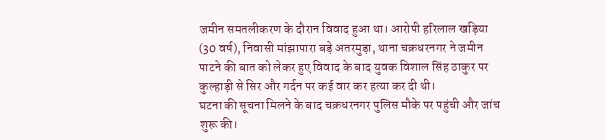जमीन समतलीकरण के दौरान विवाद हुआ था। आरोपी हरिलाल खड़िया (30 वर्ष), निवासी मांझापारा बड़े अतरमुड़ा, थाना चक्रधरनगर ने जमीन पाटने की बात को लेकर हुए विवाद के बाद युवक विशाल सिंह ठाकुर पर कुल्हाड़ी से सिर और गर्दन पर कई वार कर हत्या कर दी थी।
घटना की सूचना मिलने के बाद चक्रधरनगर पुलिस मौके पर पहुंची और जांच शुरू की।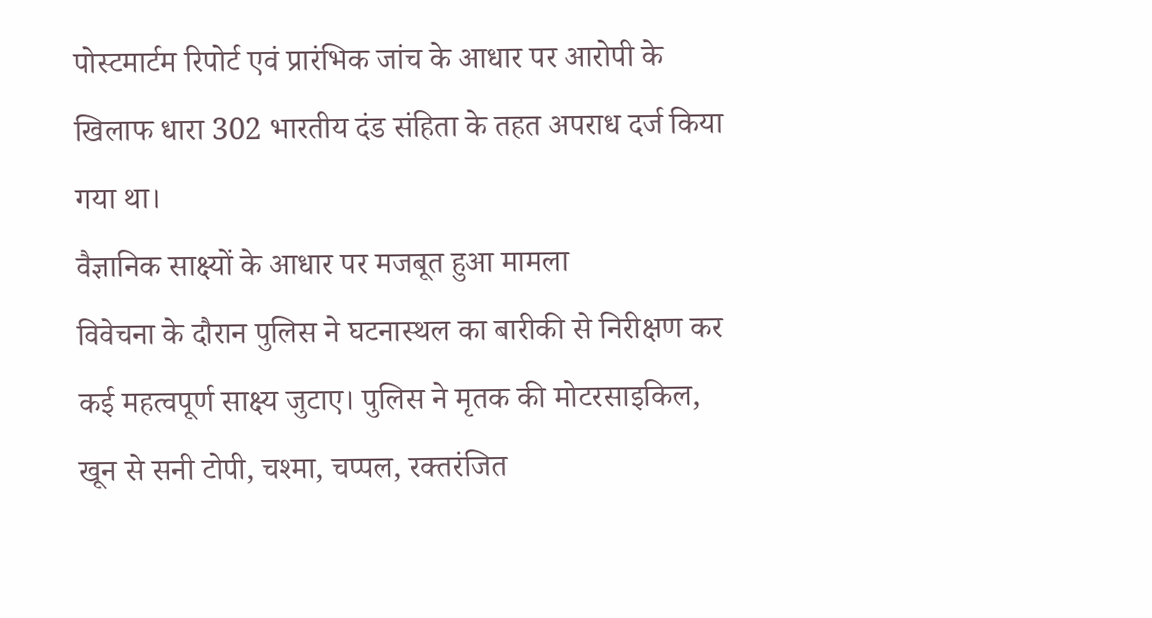पोस्टमार्टम रिपोर्ट एवं प्रारंभिक जांच के आधार पर आरोपी के खिलाफ धारा 302 भारतीय दंड संहिता के तहत अपराध दर्ज किया गया था।
वैज्ञानिक साक्ष्यों के आधार पर मजबूत हुआ मामला
विवेचना के दौरान पुलिस ने घटनास्थल का बारीकी से निरीक्षण कर कई महत्वपूर्ण साक्ष्य जुटाए। पुलिस ने मृतक की मोटरसाइकिल, खून से सनी टोपी, चश्मा, चप्पल, रक्तरंजित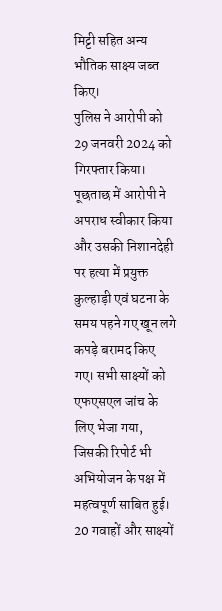मिट्टी सहित अन्य भौतिक साक्ष्य जब्त किए।
पुलिस ने आरोपी को 29 जनवरी 2024 को गिरफ्तार किया। पूछताछ में आरोपी ने अपराध स्वीकार किया और उसकी निशानदेही पर हत्या में प्रयुक्त कुल्हाड़ी एवं घटना के समय पहने गए खून लगे कपड़े बरामद किए गए। सभी साक्ष्यों को एफएसएल जांच के लिए भेजा गया, जिसकी रिपोर्ट भी अभियोजन के पक्ष में महत्वपूर्ण साबित हुई।
20 गवाहों और साक्ष्यों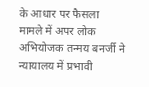के आधार पर फैसला
मामले में अपर लोक अभियोजक तन्मय बनर्जी ने न्यायालय में प्रभावी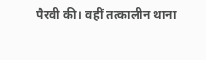पैरवी की। वहीं तत्कालीन थाना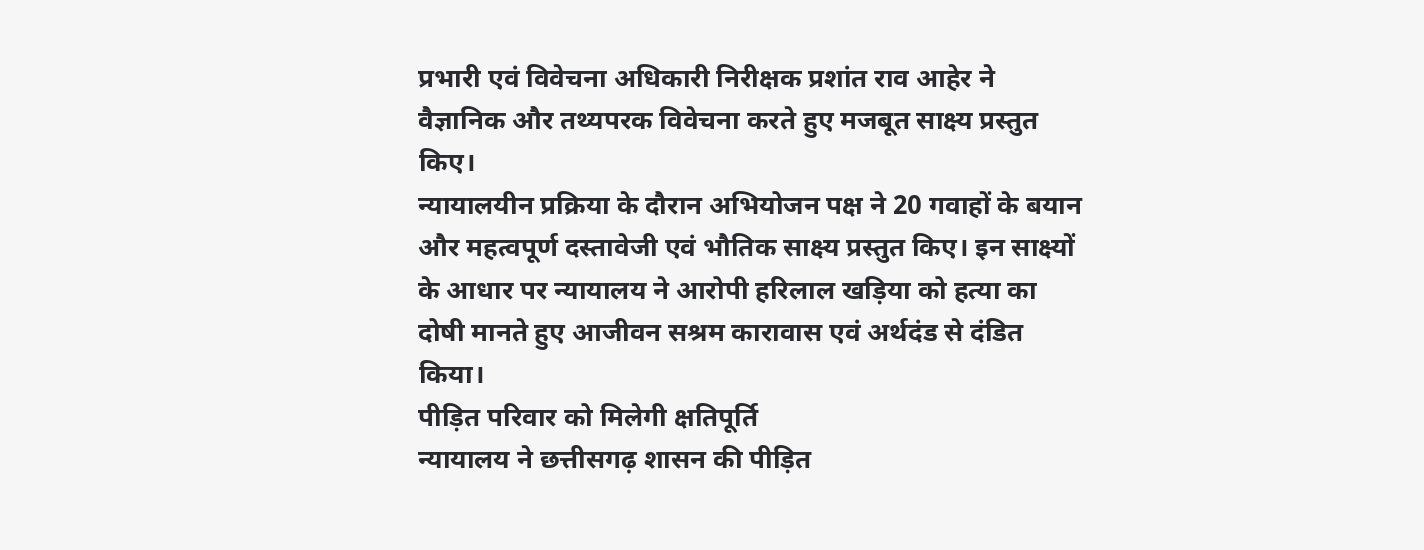प्रभारी एवं विवेचना अधिकारी निरीक्षक प्रशांत राव आहेर ने वैज्ञानिक और तथ्यपरक विवेचना करते हुए मजबूत साक्ष्य प्रस्तुत किए।
न्यायालयीन प्रक्रिया के दौरान अभियोजन पक्ष ने 20 गवाहों के बयान और महत्वपूर्ण दस्तावेजी एवं भौतिक साक्ष्य प्रस्तुत किए। इन साक्ष्यों के आधार पर न्यायालय ने आरोपी हरिलाल खड़िया को हत्या का दोषी मानते हुए आजीवन सश्रम कारावास एवं अर्थदंड से दंडित किया।
पीड़ित परिवार को मिलेगी क्षतिपूर्ति
न्यायालय ने छत्तीसगढ़ शासन की पीड़ित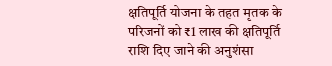क्षतिपूर्ति योजना के तहत मृतक के परिजनों को ₹1 लाख की क्षतिपूर्ति राशि दिए जाने की अनुशंसा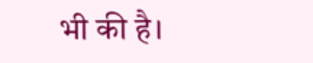भी की है।